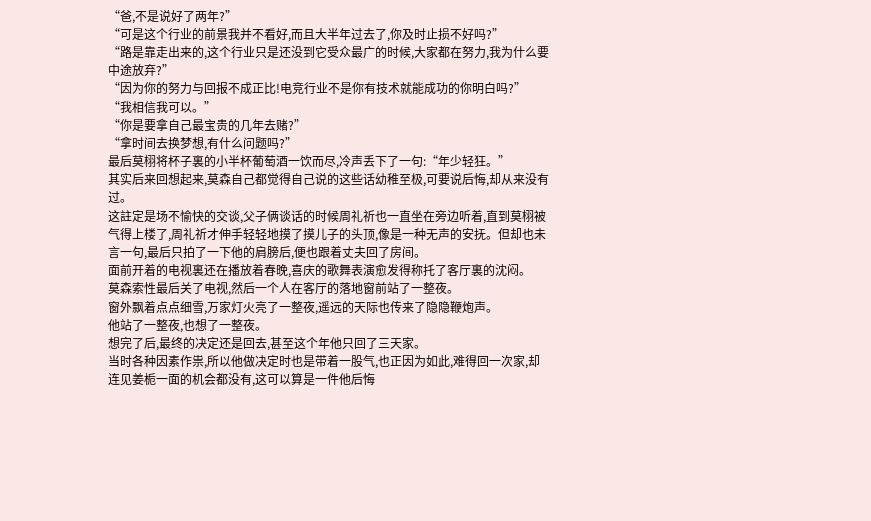“爸,不是说好了两年?”
“可是这个行业的前景我并不看好,而且大半年过去了,你及时止损不好吗?”
“路是靠走出来的,这个行业只是还没到它受众最广的时候,大家都在努力,我为什么要中途放弃?”
“因为你的努力与回报不成正比!电竞行业不是你有技术就能成功的你明白吗?”
“我相信我可以。”
“你是要拿自己最宝贵的几年去赌?”
“拿时间去换梦想,有什么问题吗?”
最后莫栩将杯子裏的小半杯葡萄酒一饮而尽,冷声丢下了一句:“年少轻狂。”
其实后来回想起来,莫森自己都觉得自己说的这些话幼稚至极,可要说后悔,却从来没有过。
这註定是场不愉快的交谈,父子俩谈话的时候周礼祈也一直坐在旁边听着,直到莫栩被气得上楼了,周礼祈才伸手轻轻地摸了摸儿子的头顶,像是一种无声的安抚。但却也未言一句,最后只拍了一下他的肩膀后,便也跟着丈夫回了房间。
面前开着的电视裏还在播放着春晚,喜庆的歌舞表演愈发得称托了客厅裏的沈闷。
莫森索性最后关了电视,然后一个人在客厅的落地窗前站了一整夜。
窗外飘着点点细雪,万家灯火亮了一整夜,遥远的天际也传来了隐隐鞭炮声。
他站了一整夜,也想了一整夜。
想完了后,最终的决定还是回去,甚至这个年他只回了三天家。
当时各种因素作祟,所以他做决定时也是带着一股气,也正因为如此,难得回一次家,却连见姜栀一面的机会都没有,这可以算是一件他后悔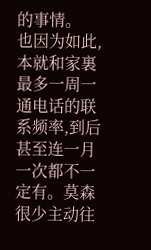的事情。
也因为如此,本就和家裏最多一周一通电话的联系频率,到后甚至连一月一次都不一定有。莫森很少主动往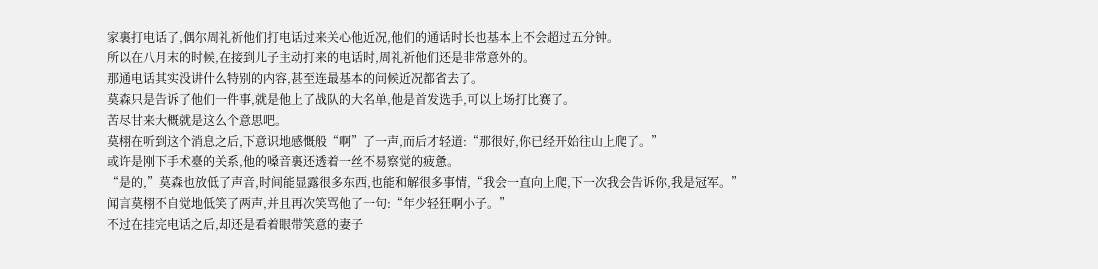家裏打电话了,偶尔周礼祈他们打电话过来关心他近况,他们的通话时长也基本上不会超过五分钟。
所以在八月末的时候,在接到儿子主动打来的电话时,周礼祈他们还是非常意外的。
那通电话其实没讲什么特别的内容,甚至连最基本的问候近况都省去了。
莫森只是告诉了他们一件事,就是他上了战队的大名单,他是首发选手,可以上场打比赛了。
苦尽甘来大概就是这么个意思吧。
莫栩在听到这个消息之后,下意识地感慨般“啊”了一声,而后才轻道:“那很好,你已经开始往山上爬了。”
或许是刚下手术臺的关系,他的嗓音裏还透着一丝不易察觉的疲惫。
“是的,”莫森也放低了声音,时间能显露很多东西,也能和解很多事情,“我会一直向上爬,下一次我会告诉你,我是冠军。”
闻言莫栩不自觉地低笑了两声,并且再次笑骂他了一句:“年少轻狂啊小子。”
不过在挂完电话之后,却还是看着眼带笑意的妻子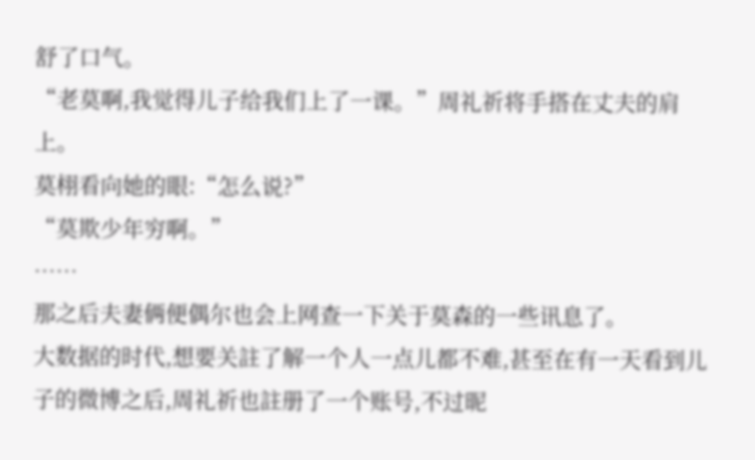舒了口气。
“老莫啊,我觉得儿子给我们上了一课。”周礼祈将手搭在丈夫的肩上。
莫栩看向她的眼:“怎么说?”
“莫欺少年穷啊。”
……
那之后夫妻俩便偶尔也会上网查一下关于莫森的一些讯息了。
大数据的时代,想要关註了解一个人一点儿都不难,甚至在有一天看到儿子的微博之后,周礼祈也註册了一个账号,不过昵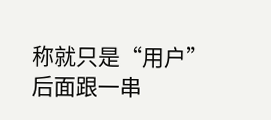称就只是“用户”后面跟一串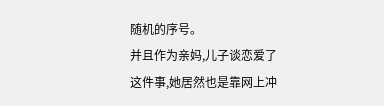随机的序号。
并且作为亲妈,儿子谈恋爱了这件事,她居然也是靠网上冲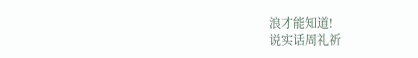浪才能知道!
说实话周礼祈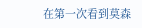在第一次看到莫森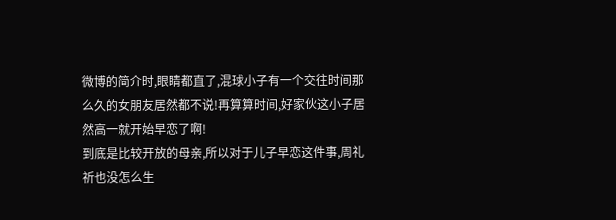微博的简介时,眼睛都直了,混球小子有一个交往时间那么久的女朋友居然都不说!再算算时间,好家伙这小子居然高一就开始早恋了啊!
到底是比较开放的母亲,所以对于儿子早恋这件事,周礼祈也没怎么生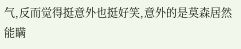气,反而觉得挺意外也挺好笑,意外的是莫森居然能瞒